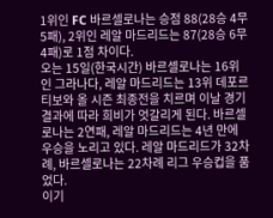1위인 FC 바르셀로나는 승점 88(28승 4무 5패), 2위인 레알 마드리드는 87(28승 6무 4패)로 1점 차이다.
오는 15일(한국시간) 바르셀로나는 16위인 그라나다, 레알 마드리드는 13위 데포르티보와 올 시즌 최종전을 치르며 이날 경기 결과에 따라 희비가 엇갈리게 된다. 바르셀로나는 2연패, 레알 마드리드는 4년 만에 우승을 노리고 있다. 레알 마드리드가 32차례, 바르셀로나는 22차례 리그 우승컵을 품었다.
이기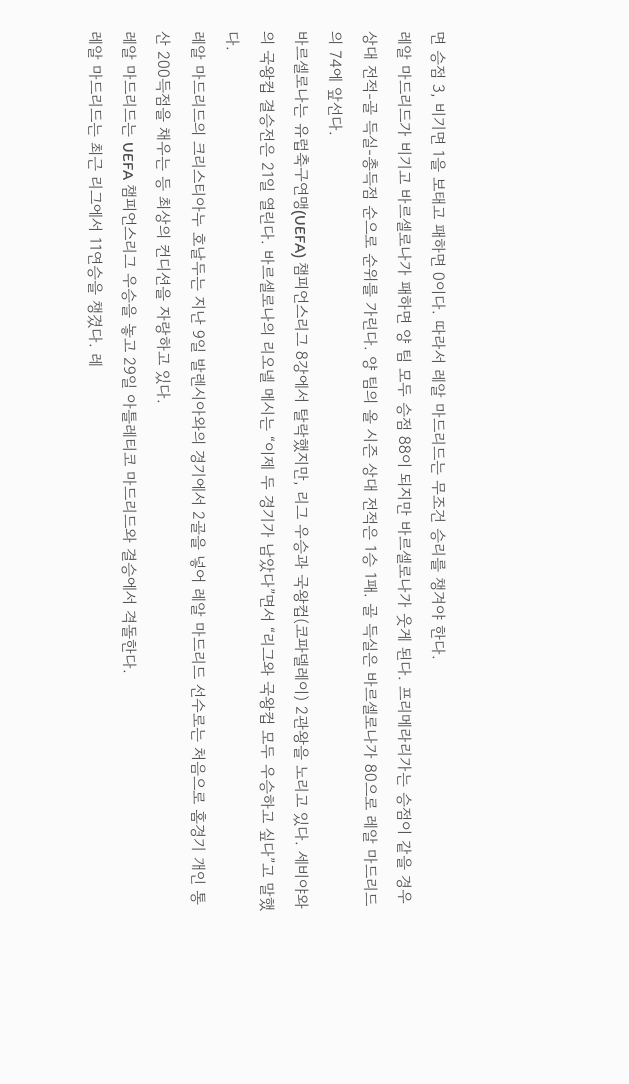면 승점 3, 비기면 1을 보태고 패하면 0이다. 따라서 레알 마드리드는 무조건 승리를 챙겨야 한다.
레알 마드리드가 비기고 바르셀로나가 패하면 양 팀 모두 승점 88이 되지만 바르셀로나가 웃게 된다. 프리메라리가는 승점이 같을 경우 상대 전적-골 득실-총득점 순으로 순위를 가린다. 양 팀의 올 시즌 상대 전적은 1승 1패. 골 득실은 바르셀로나가 80으로 레알 마드리드의 74에 앞선다.
바르셀로나는 유럽축구연맹(UEFA) 챔피언스리그 8강에서 탈락했지만, 리그 우승과 국왕컵(코파델레이) 2관왕을 노리고 있다. 세비야와의 국왕컵 결승전은 21일 열린다. 바르셀로나의 리오넬 메시는 “이제 두 경기가 남았다”면서 “리그와 국왕컵 모두 우승하고 싶다”고 말했다.
레알 마드리드의 크리스티아누 호날두는 지난 9일 발렌시아와의 경기에서 2골을 넣어 레알 마드리드 선수로는 처음으로 홈경기 개인 통산 200득점을 채우는 등 최상의 컨디션을 자랑하고 있다.
레알 마드리드는 UEFA 챔피언스리그 우승을 놓고 29일 아틀레티코 마드리드와 결승에서 격돌한다.
레알 마드리드는 최근 리그에서 11연승을 챙겼다. 레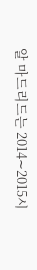알 마드리드는 2014∼2015시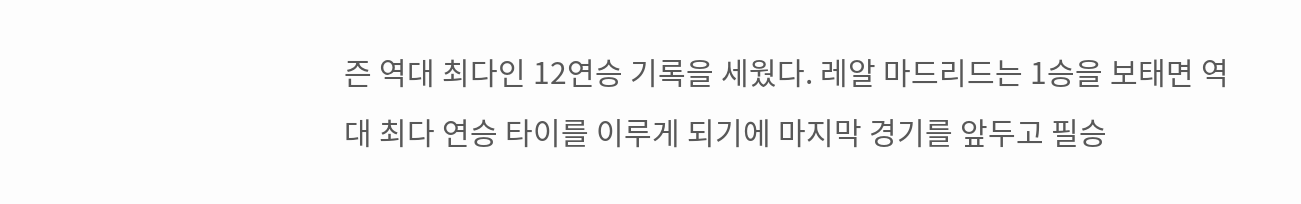즌 역대 최다인 12연승 기록을 세웠다. 레알 마드리드는 1승을 보태면 역대 최다 연승 타이를 이루게 되기에 마지막 경기를 앞두고 필승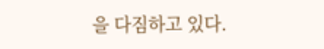을 다짐하고 있다.